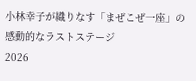小林幸子が織りなす「まぜこぜ一座」の感動的なラストステージ
2026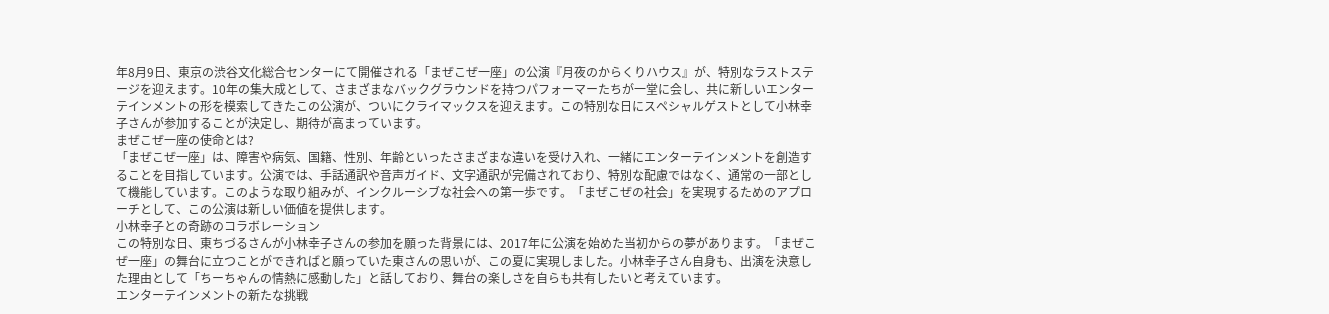年8月9日、東京の渋谷文化総合センターにて開催される「まぜこぜ一座」の公演『月夜のからくりハウス』が、特別なラストステージを迎えます。10年の集大成として、さまざまなバックグラウンドを持つパフォーマーたちが一堂に会し、共に新しいエンターテインメントの形を模索してきたこの公演が、ついにクライマックスを迎えます。この特別な日にスペシャルゲストとして小林幸子さんが参加することが決定し、期待が高まっています。
まぜこぜ一座の使命とは?
「まぜこぜ一座」は、障害や病気、国籍、性別、年齢といったさまざまな違いを受け入れ、一緒にエンターテインメントを創造することを目指しています。公演では、手話通訳や音声ガイド、文字通訳が完備されており、特別な配慮ではなく、通常の一部として機能しています。このような取り組みが、インクルーシブな社会への第一歩です。「まぜこぜの社会」を実現するためのアプローチとして、この公演は新しい価値を提供します。
小林幸子との奇跡のコラボレーション
この特別な日、東ちづるさんが小林幸子さんの参加を願った背景には、2017年に公演を始めた当初からの夢があります。「まぜこぜ一座」の舞台に立つことができればと願っていた東さんの思いが、この夏に実現しました。小林幸子さん自身も、出演を決意した理由として「ちーちゃんの情熱に感動した」と話しており、舞台の楽しさを自らも共有したいと考えています。
エンターテインメントの新たな挑戦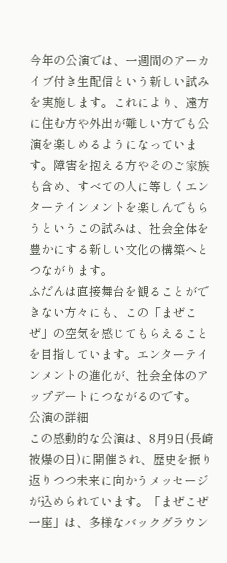今年の公演では、一週間のアーカイブ付き生配信という新しい試みを実施します。これにより、遠方に住む方や外出が難しい方でも公演を楽しめるようになっています。障害を抱える方やそのご家族も含め、すべての人に等しくエンターテインメントを楽しんでもらうというこの試みは、社会全体を豊かにする新しい文化の構築へとつながります。
ふだんは直接舞台を観ることができない方々にも、この「まぜこぜ」の空気を感じてもらえることを目指しています。エンターテインメントの進化が、社会全体のアップデートにつながるのです。
公演の詳細
この感動的な公演は、8月9日(長崎被爆の日)に開催され、歴史を振り返りつつ未来に向かうメッセージが込められています。「まぜこぜ一座」は、多様なバックグラウン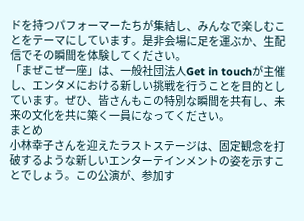ドを持つパフォーマーたちが集結し、みんなで楽しむことをテーマにしています。是非会場に足を運ぶか、生配信でその瞬間を体験してください。
「まぜこぜ一座」は、一般社団法人Get in touchが主催し、エンタメにおける新しい挑戦を行うことを目的としています。ぜひ、皆さんもこの特別な瞬間を共有し、未来の文化を共に築く一員になってください。
まとめ
小林幸子さんを迎えたラストステージは、固定観念を打破するような新しいエンターテインメントの姿を示すことでしょう。この公演が、参加す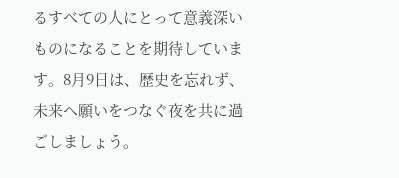るすべての人にとって意義深いものになることを期待しています。8月9日は、歴史を忘れず、未来へ願いをつなぐ夜を共に過ごしましょう。